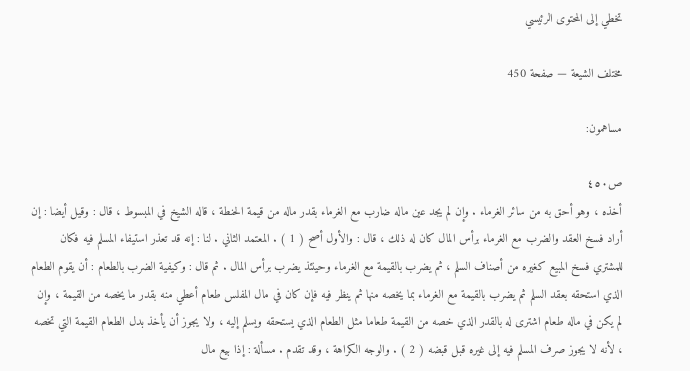تخطي إلى المحتوى الرئيسي

مختلف الشيعة — صفحة 450

مساهمون:

ص٤٥٠
أخذه ، وهو أحق به من سائر الغرماء . وإن لم يجد عين ماله ضارب مع الغرماء بقدر ماله من قيمة الحنطة ، قاله الشيخ في المبسوط ، قال : وقيل أيضا : إن أراد فسخ العقد والضرب مع الغرماء برأس المال كان له ذلك ، قال : والأول أصح ( 1 ) . المعتمد الثاني . لنا : إنه قد تعذر استيفاء المسلم فيه فكان للمشتري فسخ المبيع كغيره من أصناف السلم ، ثم يضرب بالقيمة مع الغرماء وحينئذ يضرب برأس المال . ثم قال : وكيفية الضرب بالطعام : أن يقوم الطعام الذي استحقه بعقد السلم ثم يضرب بالقيمة مع الغرماء بما يخصه منها ثم ينظر فيه فإن كان في مال المفلس طعام أعطي منه بقدر ما يخصه من القيمة ، وإن لم يكن في ماله طعام اشترى له بالقدر الذي خصه من القيمة طعاما مثل الطعام الذي يستحقه ويسلم إليه ، ولا يجوز أن يأخذ بدل الطعام القيمة التي تخصه ، لأنه لا يجوز صرف المسلم فيه إلى غيره قبل قبضه ( 2 ) . والوجه الكراهة ، وقد تقدم . مسألة : إذا بيع مال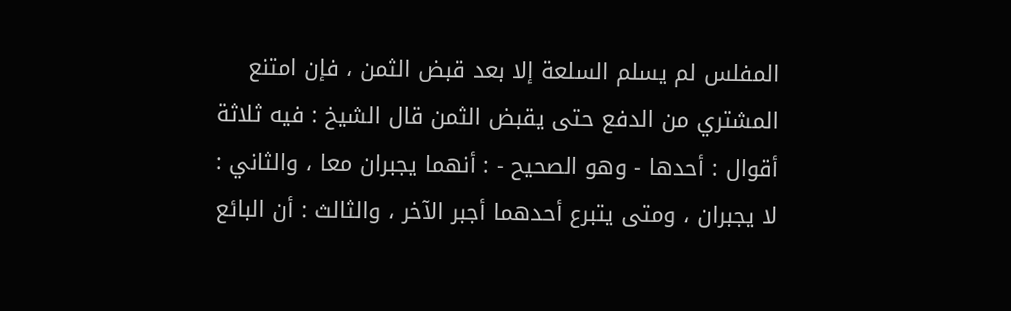المفلس لم يسلم السلعة إلا بعد قبض الثمن ، فإن امتنع المشتري من الدفع حتى يقبض الثمن قال الشيخ : فيه ثلاثة أقوال : أحدها - وهو الصحيح - : أنهما يجبران معا ، والثاني : لا يجبران ، ومتى يتبرع أحدهما أجبر الآخر ، والثالث : أن البائع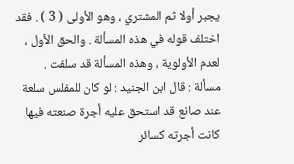يجبر أولا ثم المشتري ، وهو الأولى ( 3 ) . فقد اختلف قوله في هذه المسألة . والحق الأول ، لعدم الأولوية ، وهذه المسألة قد سلفت .
مسألة : قال ابن الجنيد : لو كان للمفلس سلعة عند صانع قد استحق عليه أجرة صنعته فيها كانت أجرته كسائر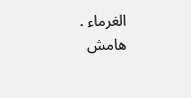الغرماء .
هامش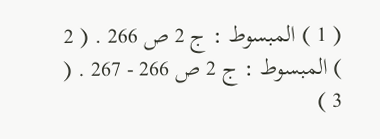( 1 ) المبسوط : ج 2 ص 266 . ( 2 ) المبسوط : ج 2 ص 266 - 267 . ( 3 )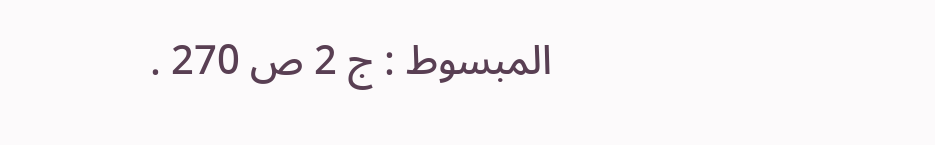المبسوط : ج 2 ص 270 .